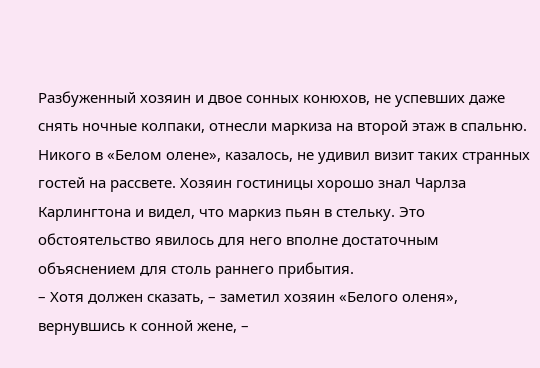Разбуженный хозяин и двое сонных конюхов, не успевших даже снять ночные колпаки, отнесли маркиза на второй этаж в спальню.
Никого в «Белом олене», казалось, не удивил визит таких странных гостей на рассвете. Хозяин гостиницы хорошо знал Чарлза Карлингтона и видел, что маркиз пьян в стельку. Это обстоятельство явилось для него вполне достаточным объяснением для столь раннего прибытия.
– Хотя должен сказать, – заметил хозяин «Белого оленя», вернувшись к сонной жене, –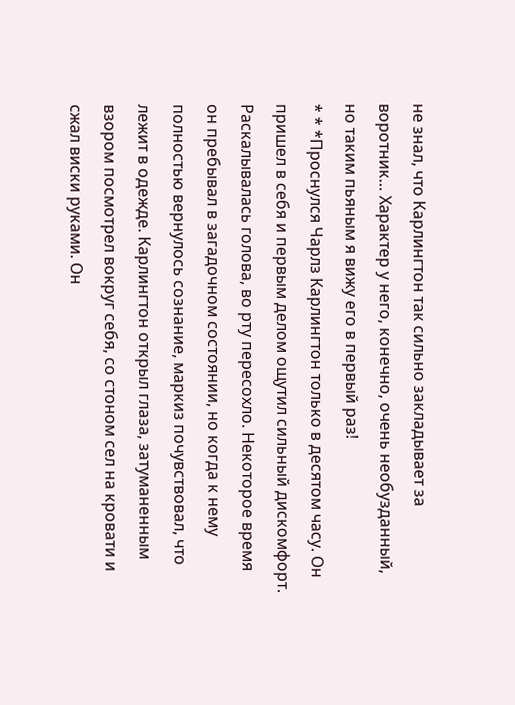не знал, что Карлингтон так сильно закладывает за воротник… Характер у него, конечно, очень необузданный, но таким пьяным я вижу его в первый раз!
* * *Проснулся Чарлз Карлингтон только в десятом часу. Он пришел в себя и первым делом ощутил сильный дискомфорт. Раскалывалась голова, во рту пересохло. Некоторое время он пребывал в загадочном состоянии, но когда к нему полностью вернулось сознание, маркиз почувствовал, что лежит в одежде. Карлингтон открыл глаза, затуманенным взором посмотрел вокруг себя, со стоном сел на кровати и сжал виски руками. Он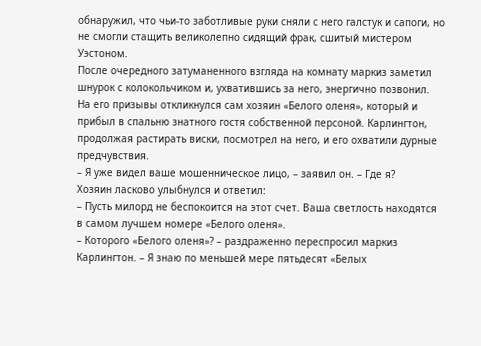обнаружил, что чьи-то заботливые руки сняли с него галстук и сапоги, но не смогли стащить великолепно сидящий фрак, сшитый мистером Уэстоном.
После очередного затуманенного взгляда на комнату маркиз заметил шнурок с колокольчиком и, ухватившись за него, энергично позвонил. На его призывы откликнулся сам хозяин «Белого оленя», который и прибыл в спальню знатного гостя собственной персоной. Карлингтон, продолжая растирать виски, посмотрел на него, и его охватили дурные предчувствия.
– Я уже видел ваше мошенническое лицо, – заявил он. – Где я?
Хозяин ласково улыбнулся и ответил:
– Пусть милорд не беспокоится на этот счет. Ваша светлость находятся в самом лучшем номере «Белого оленя».
– Которого «Белого оленя»? – раздраженно переспросил маркиз Карлингтон. – Я знаю по меньшей мере пятьдесят «Белых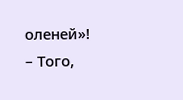оленей»!
– Того,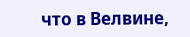что в Велвине,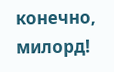конечно, милорд!